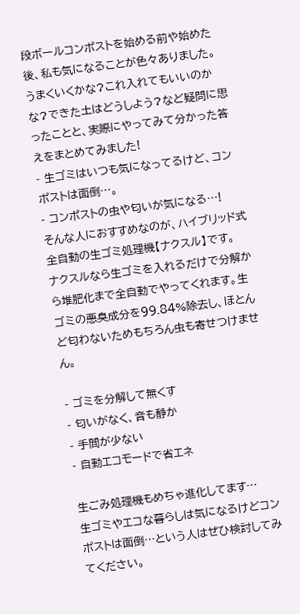段ボールコンポストを始める前や始めた後、私も気になることが色々ありました。
うまくいくかな?これ入れてもいいのかな?できた土はどうしよう?など疑問に思ったことと、実際にやってみて分かった答えをまとめてみました!
- 生ゴミはいつも気になってるけど、コンポストは面倒…。
- コンポストの虫や匂いが気になる…!
そんな人におすすめなのが、ハイブリッド式全自動の生ゴミ処理機【ナクスル】です。
ナクスルなら生ゴミを入れるだけで分解から堆肥化まで全自動でやってくれます。生ゴミの悪臭成分を99.84%除去し、ほとんど匂わないためもちろん虫も寄せつけません。

- ゴミを分解して無くす
- 匂いがなく、音も静か
- 手間が少ない
- 自動エコモードで省エネ

生ごみ処理機もめちゃ進化してます…
生ゴミやエコな暮らしは気になるけどコンポストは面倒…という人はぜひ検討してみてください。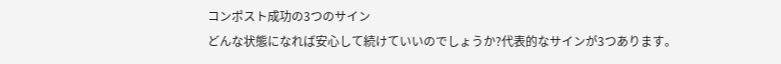コンポスト成功の3つのサイン
どんな状態になれば安心して続けていいのでしょうか?代表的なサインが3つあります。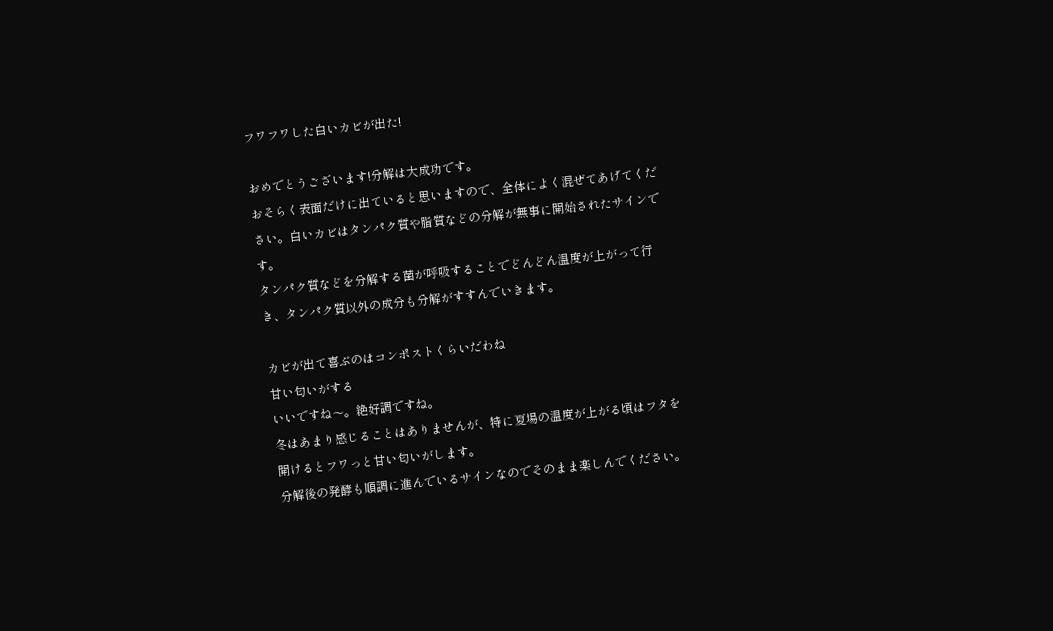フワフワした白いカビが出た!

おめでとうございます!分解は大成功です。
おそらく表面だけに出ていると思いますので、全体によく混ぜてあげてください。白いカビはタンパク質や脂質などの分解が無事に開始されたサインです。
タンパク質などを分解する菌が呼吸することでどんどん温度が上がって行き、タンパク質以外の成分も分解がすすんでいきます。

カビが出て喜ぶのはコンポストくらいだわね
甘い匂いがする
いいですね〜。絶好調ですね。
冬はあまり感じることはありませんが、特に夏場の温度が上がる頃はフタを開けるとフワっと甘い匂いがします。
分解後の発酵も順調に進んでいるサインなのでそのまま楽しんでください。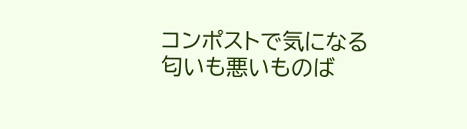コンポストで気になる匂いも悪いものば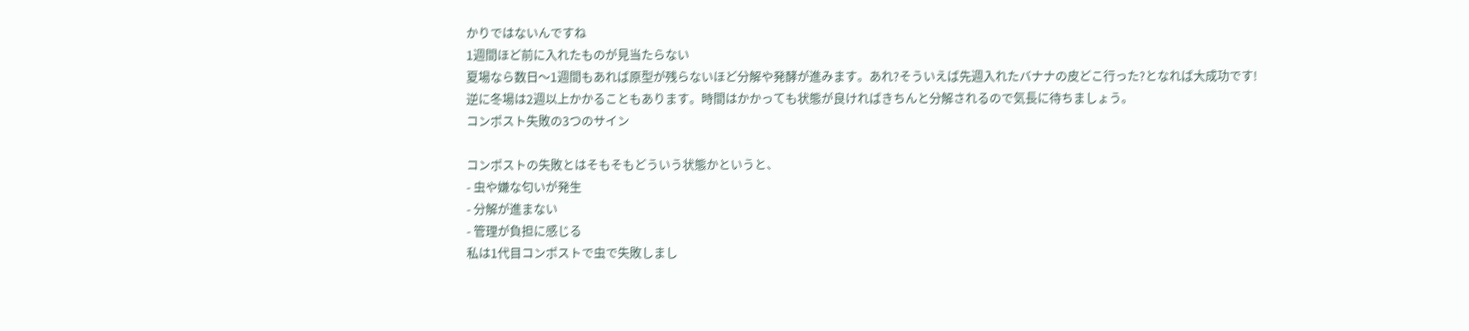かりではないんですね
1週間ほど前に入れたものが見当たらない
夏場なら数日〜1週間もあれば原型が残らないほど分解や発酵が進みます。あれ?そういえば先週入れたバナナの皮どこ行った?となれば大成功です!
逆に冬場は2週以上かかることもあります。時間はかかっても状態が良ければきちんと分解されるので気長に待ちましょう。
コンポスト失敗の3つのサイン

コンポストの失敗とはそもそもどういう状態かというと、
- 虫や嫌な匂いが発生
- 分解が進まない
- 管理が負担に感じる
私は1代目コンポストで虫で失敗しまし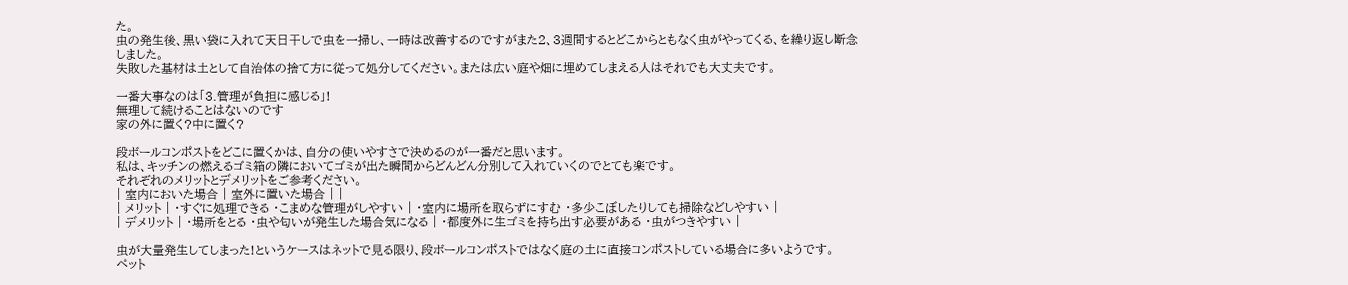た。
虫の発生後、黒い袋に入れて天日干しで虫を一掃し、一時は改善するのですがまた2、3週間するとどこからともなく虫がやってくる、を繰り返し断念しました。
失敗した基材は土として自治体の捨て方に従って処分してください。または広い庭や畑に埋めてしまえる人はそれでも大丈夫です。

一番大事なのは「3.管理が負担に感じる」!
無理して続けることはないのです
家の外に置く?中に置く?

段ボールコンポストをどこに置くかは、自分の使いやすさで決めるのが一番だと思います。
私は、キッチンの燃えるゴミ箱の隣においてゴミが出た瞬間からどんどん分別して入れていくのでとても楽です。
それぞれのメリットとデメリットをご参考ください。
| 室内においた場合 | 室外に置いた場合 | |
| メリット | ・すぐに処理できる ・こまめな管理がしやすい | ・室内に場所を取らずにすむ ・多少こぼしたりしても掃除などしやすい |
| デメリット | ・場所をとる ・虫や匂いが発生した場合気になる | ・都度外に生ゴミを持ち出す必要がある ・虫がつきやすい |

虫が大量発生してしまった!というケースはネットで見る限り、段ボールコンポストではなく庭の土に直接コンポストしている場合に多いようです。
ペット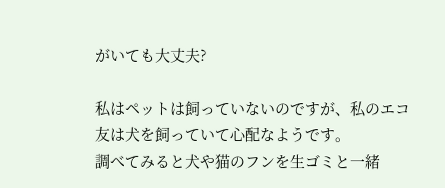がいても大丈夫?

私はペットは飼っていないのですが、私のエコ友は犬を飼っていて心配なようです。
調べてみると犬や猫のフンを生ゴミと一緒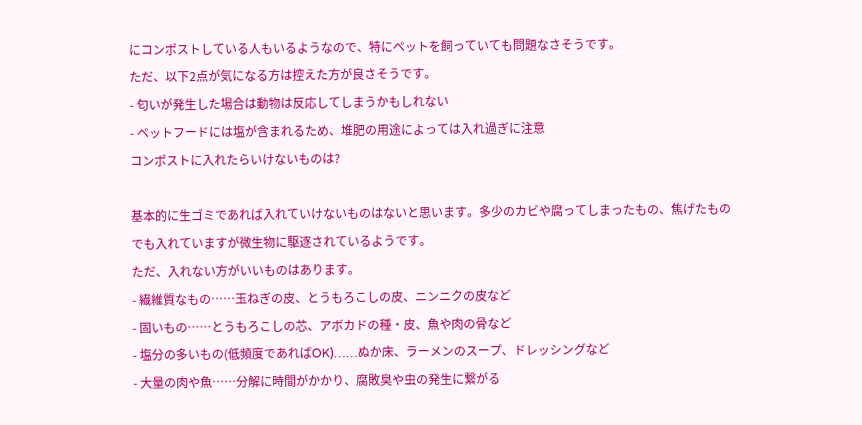にコンポストしている人もいるようなので、特にペットを飼っていても問題なさそうです。
ただ、以下2点が気になる方は控えた方が良さそうです。
- 匂いが発生した場合は動物は反応してしまうかもしれない
- ペットフードには塩が含まれるため、堆肥の用途によっては入れ過ぎに注意
コンポストに入れたらいけないものは?

基本的に生ゴミであれば入れていけないものはないと思います。多少のカビや腐ってしまったもの、焦げたものでも入れていますが微生物に駆逐されているようです。
ただ、入れない方がいいものはあります。
- 繊維質なもの……玉ねぎの皮、とうもろこしの皮、ニンニクの皮など
- 固いもの……とうもろこしの芯、アボカドの種・皮、魚や肉の骨など
- 塩分の多いもの(低頻度であればOK)……ぬか床、ラーメンのスープ、ドレッシングなど
- 大量の肉や魚……分解に時間がかかり、腐敗臭や虫の発生に繋がる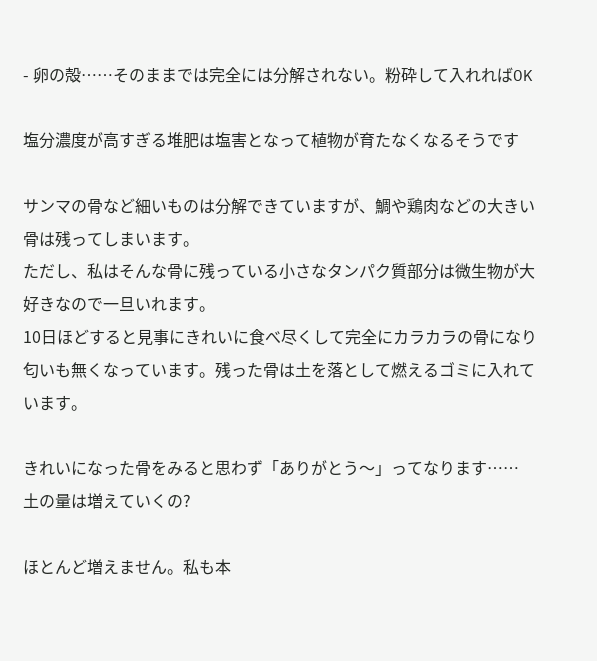- 卵の殻……そのままでは完全には分解されない。粉砕して入れればOK

塩分濃度が高すぎる堆肥は塩害となって植物が育たなくなるそうです

サンマの骨など細いものは分解できていますが、鯛や鶏肉などの大きい骨は残ってしまいます。
ただし、私はそんな骨に残っている小さなタンパク質部分は微生物が大好きなので一旦いれます。
10日ほどすると見事にきれいに食べ尽くして完全にカラカラの骨になり匂いも無くなっています。残った骨は土を落として燃えるゴミに入れています。

きれいになった骨をみると思わず「ありがとう〜」ってなります……
土の量は増えていくの?

ほとんど増えません。私も本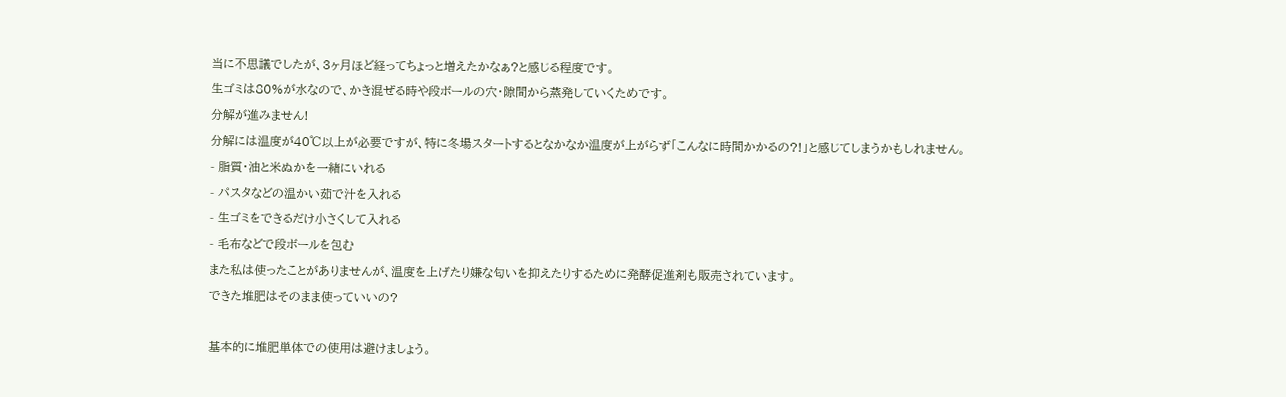当に不思議でしたが、3ヶ月ほど経ってちょっと増えたかなぁ?と感じる程度です。
生ゴミは80%が水なので、かき混ぜる時や段ボールの穴・隙間から蒸発していくためです。
分解が進みません!
分解には温度が40℃以上が必要ですが、特に冬場スタートするとなかなか温度が上がらず「こんなに時間かかるの?!」と感じてしまうかもしれません。
- 脂質・油と米ぬかを一緒にいれる
- パスタなどの温かい茹で汁を入れる
- 生ゴミをできるだけ小さくして入れる
- 毛布などで段ボールを包む
また私は使ったことがありませんが、温度を上げたり嫌な匂いを抑えたりするために発酵促進剤も販売されています。
できた堆肥はそのまま使っていいの?

基本的に堆肥単体での使用は避けましょう。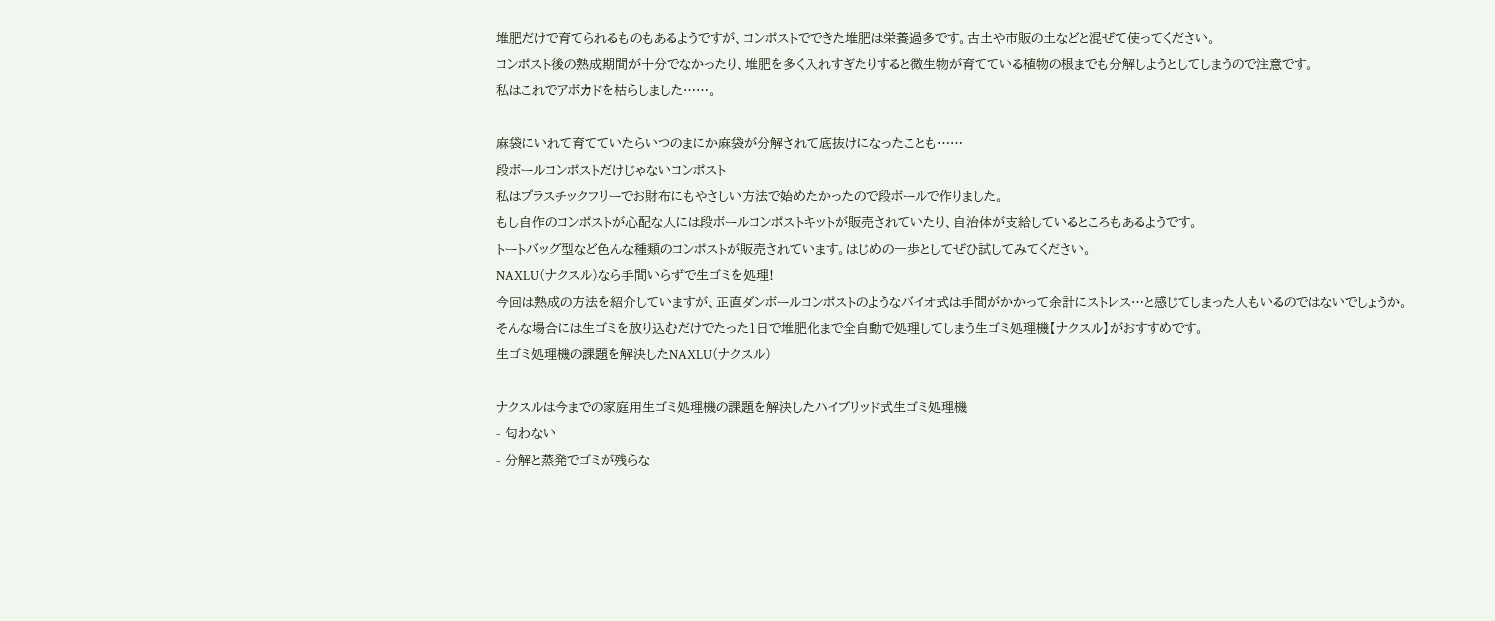堆肥だけで育てられるものもあるようですが、コンポストでできた堆肥は栄養過多です。古土や市販の土などと混ぜて使ってください。
コンポスト後の熟成期間が十分でなかったり、堆肥を多く入れすぎたりすると微生物が育てている植物の根までも分解しようとしてしまうので注意です。
私はこれでアボカドを枯らしました……。

麻袋にいれて育てていたらいつのまにか麻袋が分解されて底抜けになったことも……
段ボールコンポストだけじゃないコンポスト
私はプラスチックフリーでお財布にもやさしい方法で始めたかったので段ボールで作りました。
もし自作のコンポストが心配な人には段ボールコンポストキットが販売されていたり、自治体が支給しているところもあるようです。
トートバッグ型など色んな種類のコンポストが販売されています。はじめの一歩としてぜひ試してみてください。
NAXLU(ナクスル)なら手間いらずで生ゴミを処理!
今回は熟成の方法を紹介していますが、正直ダンボールコンポストのようなバイオ式は手間がかかって余計にストレス…と感じてしまった人もいるのではないでしょうか。
そんな場合には生ゴミを放り込むだけでたった1日で堆肥化まで全自動で処理してしまう生ゴミ処理機【ナクスル】がおすすめです。
生ゴミ処理機の課題を解決したNAXLU(ナクスル)

ナクスルは今までの家庭用生ゴミ処理機の課題を解決したハイブリッド式生ゴミ処理機
- 匂わない
- 分解と蒸発でゴミが残らな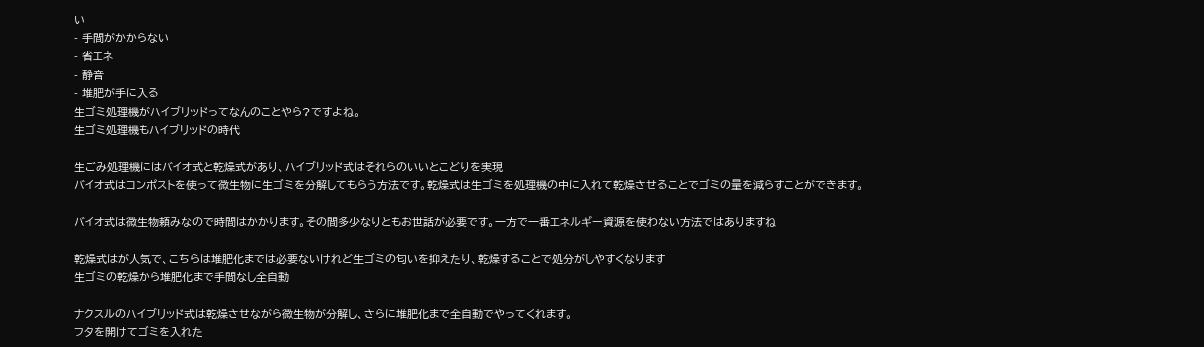い
- 手間がかからない
- 省エネ
- 静音
- 堆肥が手に入る
生ゴミ処理機がハイブリッドってなんのことやら?ですよね。
生ゴミ処理機もハイブリッドの時代

生ごみ処理機にはバイオ式と乾燥式があり、ハイブリッド式はそれらのいいとこどりを実現
バイオ式はコンポストを使って微生物に生ゴミを分解してもらう方法です。乾燥式は生ゴミを処理機の中に入れて乾燥させることでゴミの量を減らすことができます。

バイオ式は微生物頼みなので時間はかかります。その間多少なりともお世話が必要です。一方で一番エネルギー資源を使わない方法ではありますね

乾燥式はが人気で、こちらは堆肥化までは必要ないけれど生ゴミの匂いを抑えたり、乾燥することで処分がしやすくなります
生ゴミの乾燥から堆肥化まで手間なし全自動

ナクスルのハイブリッド式は乾燥させながら微生物が分解し、さらに堆肥化まで全自動でやってくれます。
フタを開けてゴミを入れた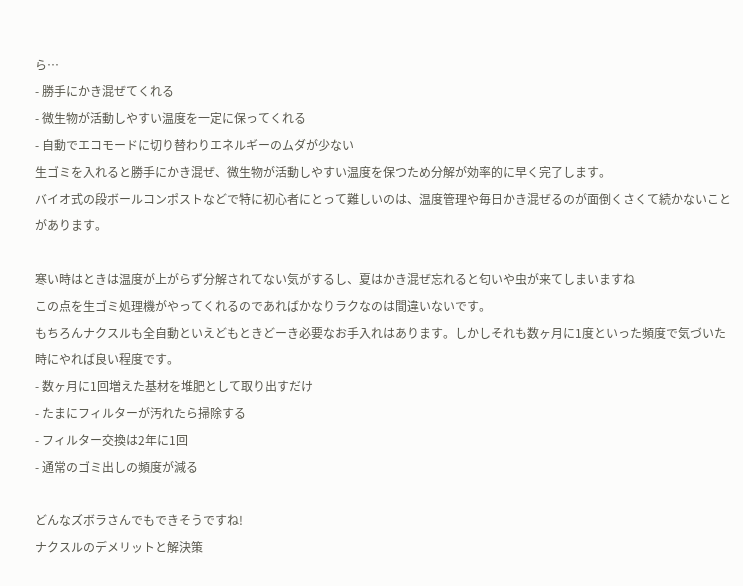ら…
- 勝手にかき混ぜてくれる
- 微生物が活動しやすい温度を一定に保ってくれる
- 自動でエコモードに切り替わりエネルギーのムダが少ない
生ゴミを入れると勝手にかき混ぜ、微生物が活動しやすい温度を保つため分解が効率的に早く完了します。
バイオ式の段ボールコンポストなどで特に初心者にとって難しいのは、温度管理や毎日かき混ぜるのが面倒くさくて続かないことがあります。

寒い時はときは温度が上がらず分解されてない気がするし、夏はかき混ぜ忘れると匂いや虫が来てしまいますね
この点を生ゴミ処理機がやってくれるのであればかなりラクなのは間違いないです。
もちろんナクスルも全自動といえどもときどーき必要なお手入れはあります。しかしそれも数ヶ月に1度といった頻度で気づいた時にやれば良い程度です。
- 数ヶ月に1回増えた基材を堆肥として取り出すだけ
- たまにフィルターが汚れたら掃除する
- フィルター交換は2年に1回
- 通常のゴミ出しの頻度が減る

どんなズボラさんでもできそうですね!
ナクスルのデメリットと解決策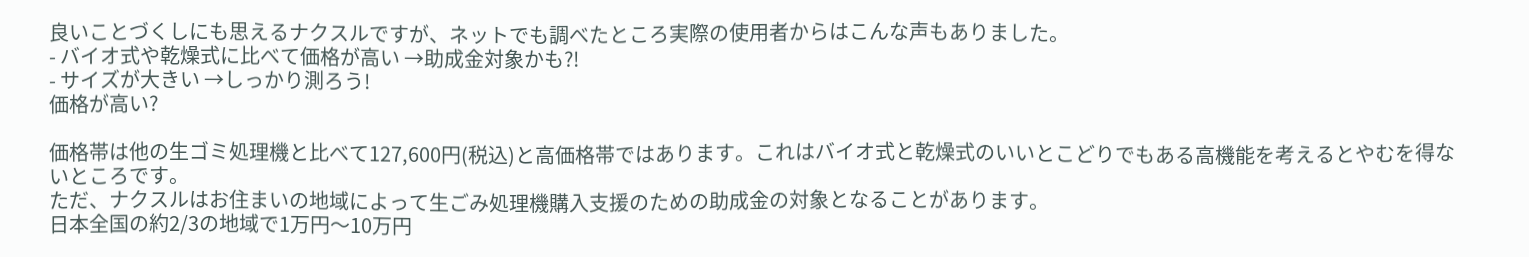良いことづくしにも思えるナクスルですが、ネットでも調べたところ実際の使用者からはこんな声もありました。
- バイオ式や乾燥式に比べて価格が高い →助成金対象かも?!
- サイズが大きい →しっかり測ろう!
価格が高い?

価格帯は他の生ゴミ処理機と比べて127,600円(税込)と高価格帯ではあります。これはバイオ式と乾燥式のいいとこどりでもある高機能を考えるとやむを得ないところです。
ただ、ナクスルはお住まいの地域によって生ごみ処理機購入支援のための助成金の対象となることがあります。
日本全国の約2/3の地域で1万円〜10万円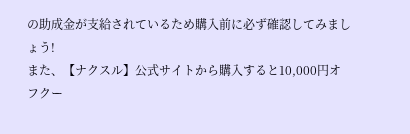の助成金が支給されているため購入前に必ず確認してみましょう!
また、【ナクスル】公式サイトから購入すると10,000円オフクー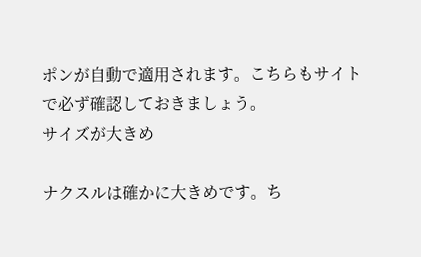ポンが自動で適用されます。こちらもサイトで必ず確認しておきましょう。
サイズが大きめ

ナクスルは確かに大きめです。ち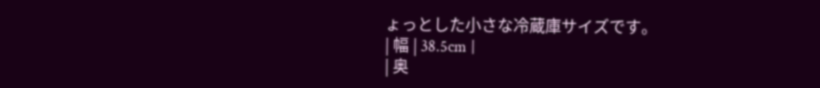ょっとした小さな冷蔵庫サイズです。
| 幅 | 38.5cm |
| 奥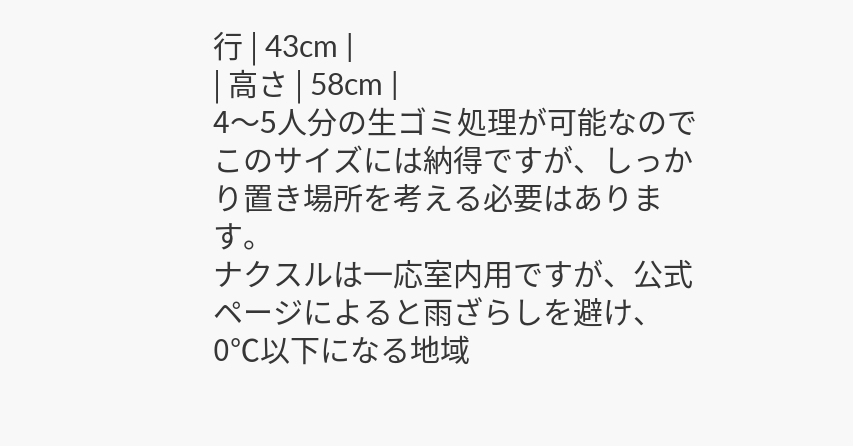行 | 43cm |
| 高さ | 58cm |
4〜5人分の生ゴミ処理が可能なのでこのサイズには納得ですが、しっかり置き場所を考える必要はあります。
ナクスルは一応室内用ですが、公式ページによると雨ざらしを避け、0℃以下になる地域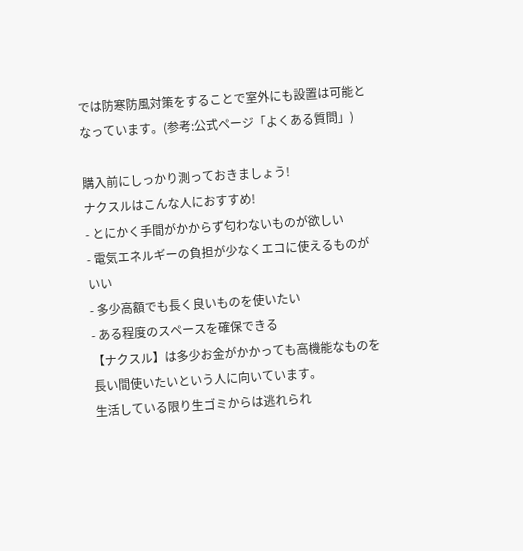では防寒防風対策をすることで室外にも設置は可能となっています。(参考:公式ページ「よくある質問」)

購入前にしっかり測っておきましょう!
ナクスルはこんな人におすすめ!
- とにかく手間がかからず匂わないものが欲しい
- 電気エネルギーの負担が少なくエコに使えるものがいい
- 多少高額でも長く良いものを使いたい
- ある程度のスペースを確保できる
【ナクスル】は多少お金がかかっても高機能なものを長い間使いたいという人に向いています。
生活している限り生ゴミからは逃れられ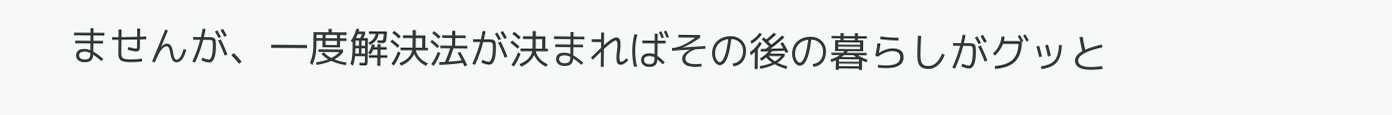ませんが、一度解決法が決まればその後の暮らしがグッと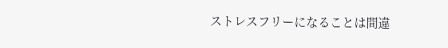ストレスフリーになることは間違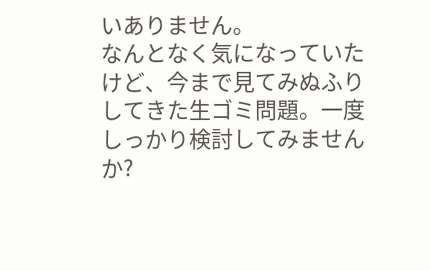いありません。
なんとなく気になっていたけど、今まで見てみぬふりしてきた生ゴミ問題。一度しっかり検討してみませんか?